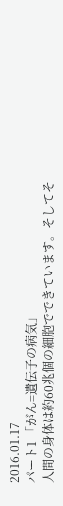2016.01.17
パート1 「がん=遺伝子の病気」
人間の身体は約60兆個の細胞でできています。そしてそ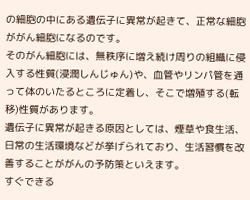の細胞の中にある遺伝子に異常が起きて、正常な細胞ががん細胞になるのです。
そのがん細胞には、無秩序に増え続け周りの組織に侵入する性質(浸潤しんじゅん)や、血管やリンパ管を通って体のいたるところに定着し、そこで増殖する(転移)性質があります。
遺伝子に異常が起きる原因としては、煙草や食生活、日常の生活環境などが挙げられており、生活習慣を改善することががんの予防策といえます。
すぐできる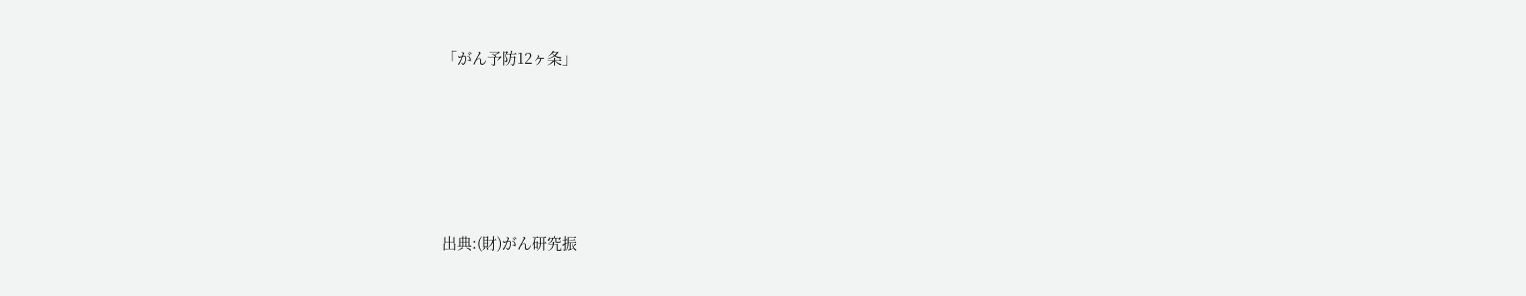「がん予防12ヶ条」






出典:(財)がん研究振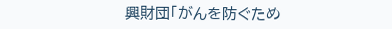興財団「がんを防ぐため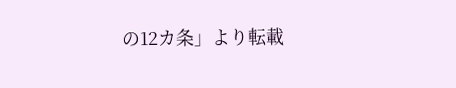の12カ条」より転載